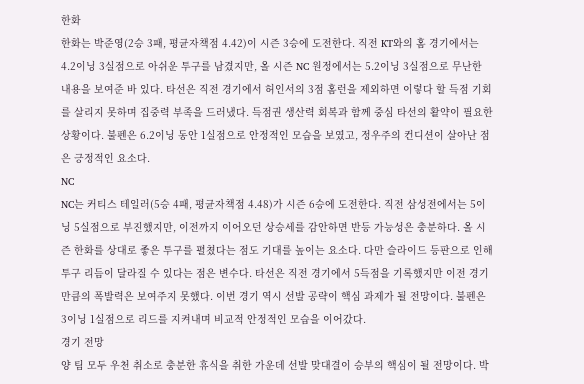한화
한화는 박준영(2승 3패, 평균자책점 4.42)이 시즌 3승에 도전한다. 직전 KT와의 홈 경기에서는 4.2이닝 3실점으로 아쉬운 투구를 남겼지만, 올 시즌 NC 원정에서는 5.2이닝 3실점으로 무난한 내용을 보여준 바 있다. 타선은 직전 경기에서 허인서의 3점 홈런을 제외하면 이렇다 할 득점 기회를 살리지 못하며 집중력 부족을 드러냈다. 득점권 생산력 회복과 함께 중심 타선의 활약이 필요한 상황이다. 불펜은 6.2이닝 동안 1실점으로 안정적인 모습을 보였고, 정우주의 컨디션이 살아난 점은 긍정적인 요소다.
NC
NC는 커티스 테일러(5승 4패, 평균자책점 4.48)가 시즌 6승에 도전한다. 직전 삼성전에서는 5이닝 5실점으로 부진했지만, 이전까지 이어오던 상승세를 감안하면 반등 가능성은 충분하다. 올 시즌 한화를 상대로 좋은 투구를 펼쳤다는 점도 기대를 높이는 요소다. 다만 슬라이드 등판으로 인해 투구 리듬이 달라질 수 있다는 점은 변수다. 타선은 직전 경기에서 5득점을 기록했지만 이전 경기만큼의 폭발력은 보여주지 못했다. 이번 경기 역시 선발 공략이 핵심 과제가 될 전망이다. 불펜은 3이닝 1실점으로 리드를 지켜내며 비교적 안정적인 모습을 이어갔다.
경기 전망
양 팀 모두 우천 취소로 충분한 휴식을 취한 가운데 선발 맞대결이 승부의 핵심이 될 전망이다. 박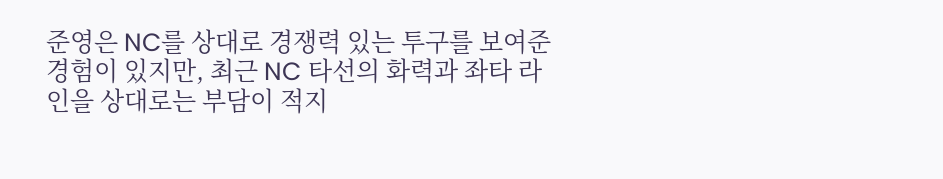준영은 NC를 상대로 경쟁력 있는 투구를 보여준 경험이 있지만, 최근 NC 타선의 화력과 좌타 라인을 상대로는 부담이 적지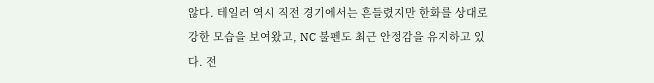않다. 테일러 역시 직전 경기에서는 흔들렸지만 한화를 상대로 강한 모습을 보여왔고, NC 불펜도 최근 안정감을 유지하고 있다. 전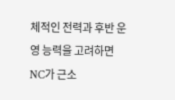체적인 전력과 후반 운영 능력을 고려하면 NC가 근소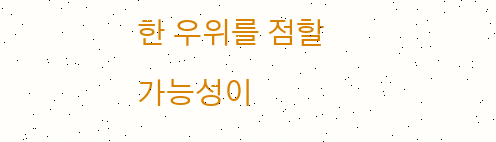한 우위를 점할 가능성이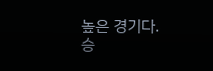높은 경기다.
승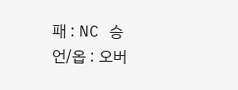패 : NC 승
언/옵 : 오버